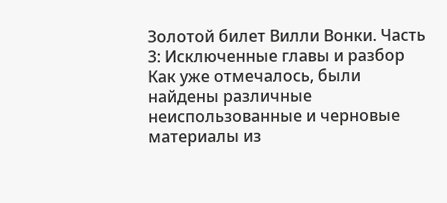Золотой билет Вилли Вонки. Часть 3: Исключенные главы и разбор
Как уже отмечалось, были найдены различные неиспользованные и черновые материалы из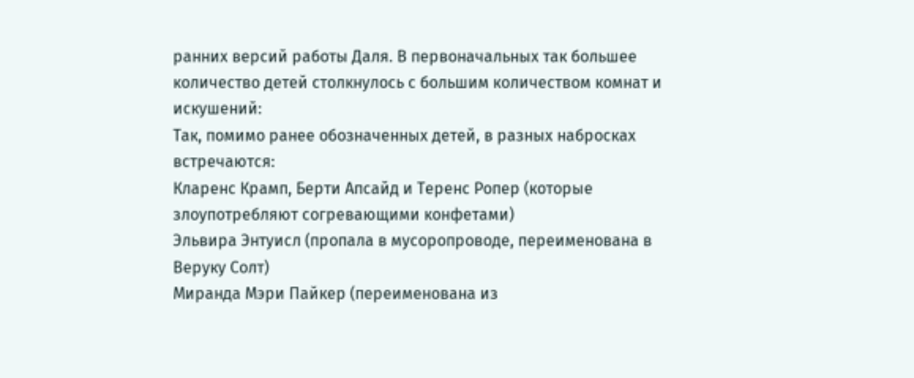ранних версий работы Даля. В первоначальных так большее количество детей столкнулось с большим количеством комнат и искушений:
Так, помимо ранее обозначенных детей, в разных набросках встречаются:
Кларенс Крамп, Берти Апсайд и Теренс Ропер (которые злоупотребляют согревающими конфетами)
Эльвира Энтуисл (пропала в мусоропроводе, переименована в Веруку Солт)
Миранда Мэри Пайкер (переименована из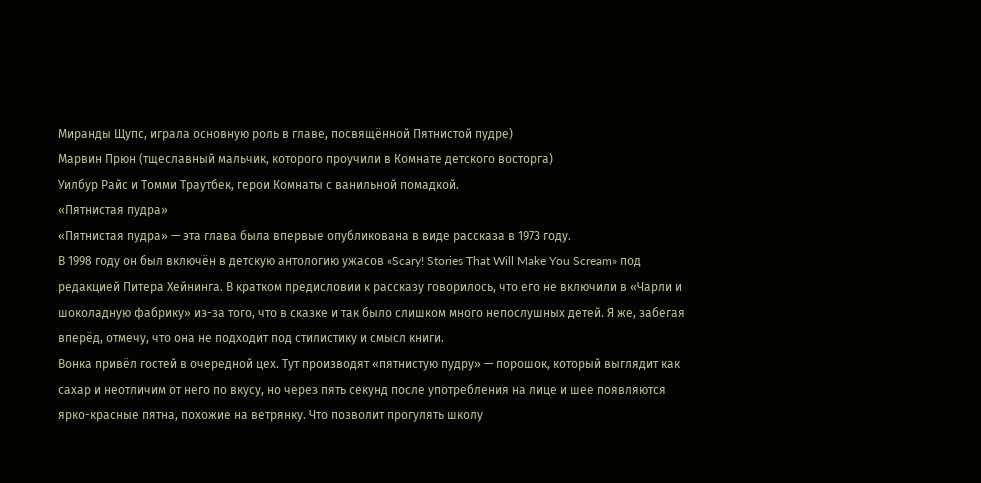Миранды Щупс, играла основную роль в главе, посвящённой Пятнистой пудре)
Марвин Прюн (тщеславный мальчик, которого проучили в Комнате детского восторга)
Уилбур Райс и Томми Траутбек, герои Комнаты с ванильной помадкой.
«Пятнистая пудра»
«Пятнистая пудра» — эта глава была впервые опубликована в виде рассказа в 1973 году.
В 1998 году он был включён в детскую антологию ужасов «Scary! Stories That Will Make You Scream» под редакцией Питера Хейнинга. В кратком предисловии к рассказу говорилось, что его не включили в «Чарли и шоколадную фабрику» из-за того, что в сказке и так было слишком много непослушных детей. Я же, забегая вперёд, отмечу, что она не подходит под стилистику и смысл книги.
Вонка привёл гостей в очередной цех. Тут производят «пятнистую пудру» — порошок, который выглядит как сахар и неотличим от него по вкусу, но через пять секунд после употребления на лице и шее появляются ярко-красные пятна, похожие на ветрянку. Что позволит прогулять школу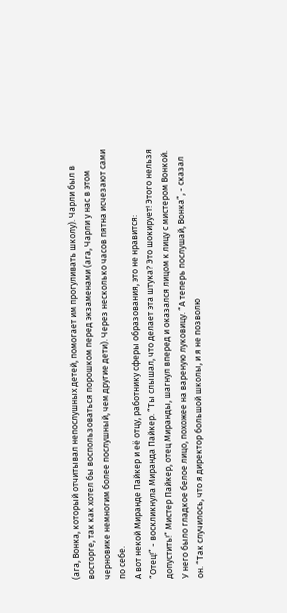(ага, Вонка, который отчитывал непослушных детей, помогает им прогуливать школу). Чарли был в восторге, так как хотел бы воспользоваться порошком перед экзаменами (ага, Чарли у нас в этом черновике немногим более послушный, чем другие дети). Через несколько часов пятна исчезают сами по себе.
А вот некой Миранде Пайкер и её отцу, работнику сферы образования, это не нравится:
“Отец!” - воскликнула Миранда Пайкер. “Ты слышал, что делает эта штука? Это шокирует! Этого нельзя допустить!” Мистер Пайкер, отец Миранды, шагнул вперед и оказался лицом к лицу с мистером Вонкой. У него было гладкое белое лицо, похожее на вареную луковицу. “А теперь послушай, Вонка”, - сказал он. “Так случилось, что я директор большой школы, и я не позволю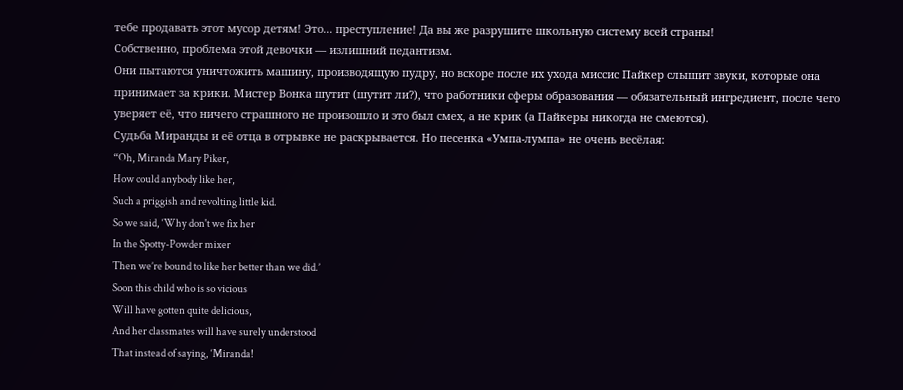тебе продавать этот мусор детям! Это... преступление! Да вы же разрушите школьную систему всей страны!
Собственно, проблема этой девочки — излишний педантизм.
Они пытаются уничтожить машину, производящую пудру, но вскоре после их ухода миссис Пайкер слышит звуки, которые она принимает за крики. Мистер Вонка шутит (шутит ли?), что работники сферы образования — обязательный ингредиент, после чего уверяет её, что ничего страшного не произошло и это был смех, а не крик (а Пайкеры никогда не смеются).
Судьба Миранды и её отца в отрывке не раскрывается. Но песенка «Умпа-лумпа» не очень весёлая:
“Oh, Miranda Mary Piker,
How could anybody like her,
Such a priggish and revolting little kid.
So we said, ‘Why don't we fix her
In the Spotty-Powder mixer
Then we’re bound to like her better than we did.’
Soon this child who is so vicious
Will have gotten quite delicious,
And her classmates will have surely understood
That instead of saying, ‘Miranda!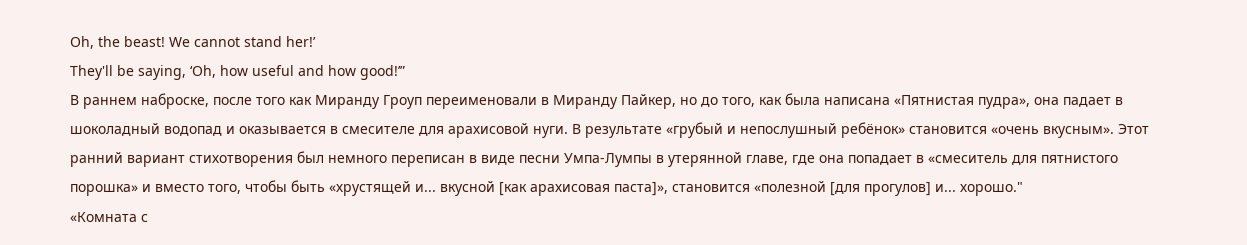Oh, the beast! We cannot stand her!’
They'll be saying, ‘Oh, how useful and how good!’”
В раннем наброске, после того как Миранду Гроуп переименовали в Миранду Пайкер, но до того, как была написана «Пятнистая пудра», она падает в шоколадный водопад и оказывается в смесителе для арахисовой нуги. В результате «грубый и непослушный ребёнок» становится «очень вкусным». Этот ранний вариант стихотворения был немного переписан в виде песни Умпа-Лумпы в утерянной главе, где она попадает в «смеситель для пятнистого порошка» и вместо того, чтобы быть «хрустящей и... вкусной [как арахисовая паста]», становится «полезной [для прогулов] и... хорошо."
«Комната с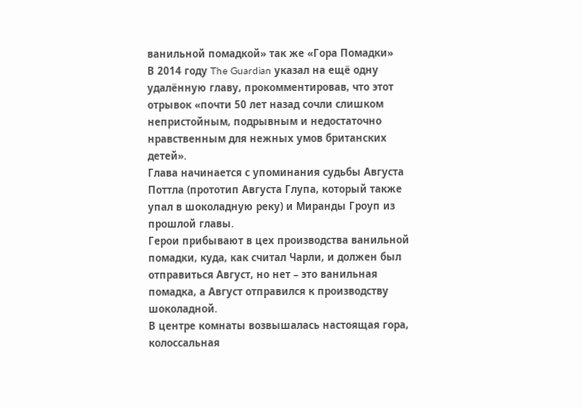ванильной помадкой» так же «Гора Помадки»
В 2014 году The Guardian указал на ещё одну удалённую главу, прокомментировав, что этот отрывок «почти 50 лет назад сочли слишком непристойным, подрывным и недостаточно нравственным для нежных умов британских детей».
Глава начинается с упоминания судьбы Августа Поттла (прототип Августа Глупа, который также упал в шоколадную реку) и Миранды Гроуп из прошлой главы.
Герои прибывают в цех производства ванильной помадки, куда, как считал Чарли, и должен был отправиться Август, но нет – это ванильная помадка, а Август отправился к производству шоколадной.
В центре комнаты возвышалась настоящая гора, колоссальная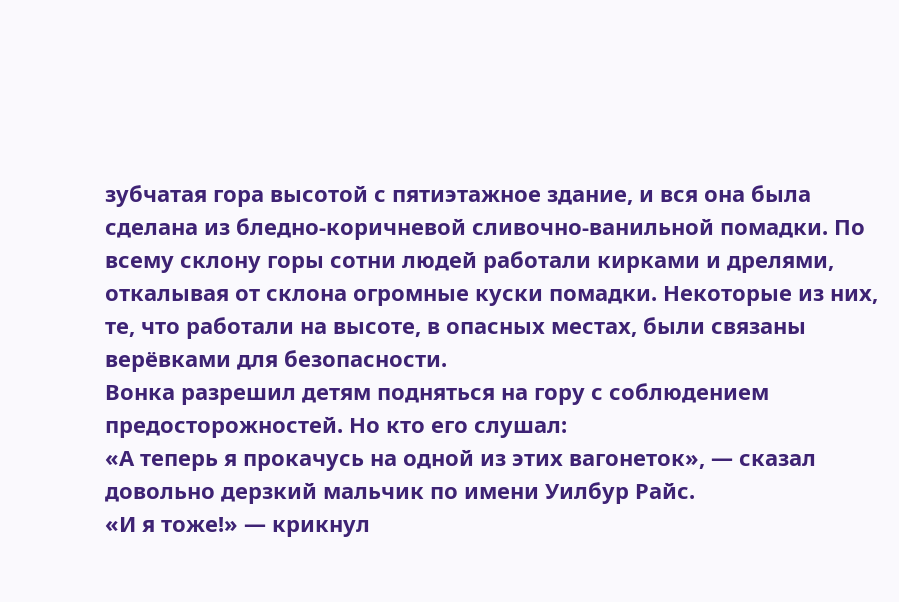зубчатая гора высотой с пятиэтажное здание, и вся она была сделана из бледно-коричневой сливочно-ванильной помадки. По всему склону горы сотни людей работали кирками и дрелями, откалывая от склона огромные куски помадки. Некоторые из них, те, что работали на высоте, в опасных местах, были связаны верёвками для безопасности.
Вонка разрешил детям подняться на гору с соблюдением предосторожностей. Но кто его слушал:
«А теперь я прокачусь на одной из этих вагонеток», — сказал довольно дерзкий мальчик по имени Уилбур Райс.
«И я тоже!» — крикнул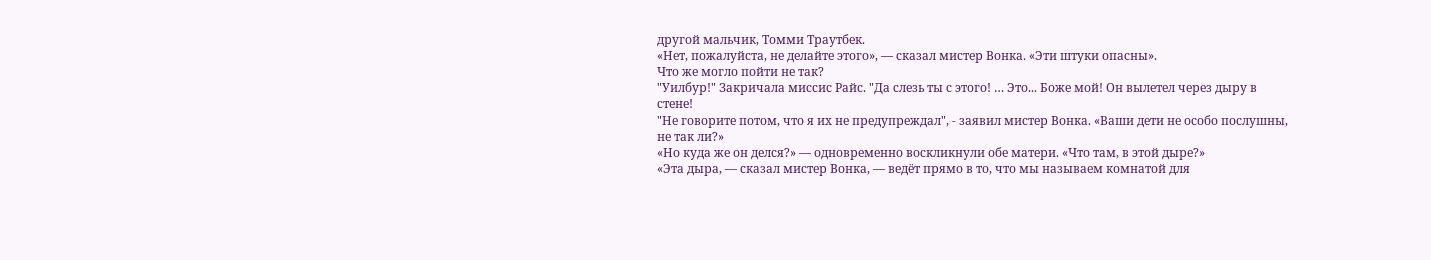другой мальчик, Томми Траутбек.
«Нет, пожалуйста, не делайте этого», — сказал мистер Вонка. «Эти штуки опасны».
Что же могло пойти не так?
"Уилбур!" Закричала миссис Райс. "Да слезь ты с этого! … Это... Боже мой! Он вылетел через дыру в стене!
"Не говорите потом, что я их не предупреждал", - заявил мистер Вонка. «Ваши дети не особо послушны, не так ли?»
«Но куда же он делся?» — одновременно воскликнули обе матери. «Что там, в этой дыре?»
«Эта дыра, — сказал мистер Вонка, — ведёт прямо в то, что мы называем комнатой для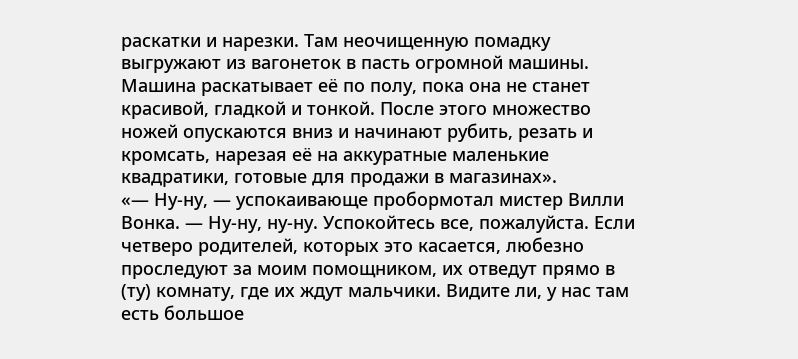раскатки и нарезки. Там неочищенную помадку выгружают из вагонеток в пасть огромной машины. Машина раскатывает её по полу, пока она не станет красивой, гладкой и тонкой. После этого множество ножей опускаются вниз и начинают рубить, резать и кромсать, нарезая её на аккуратные маленькие квадратики, готовые для продажи в магазинах».
«— Ну-ну, — успокаивающе пробормотал мистер Вилли Вонка. — Ну-ну, ну-ну. Успокойтесь все, пожалуйста. Если четверо родителей, которых это касается, любезно проследуют за моим помощником, их отведут прямо в (ту) комнату, где их ждут мальчики. Видите ли, у нас там есть большое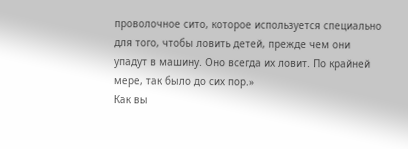проволочное сито, которое используется специально для того, чтобы ловить детей, прежде чем они упадут в машину. Оно всегда их ловит. По крайней мере, так было до сих пор.»
Как вы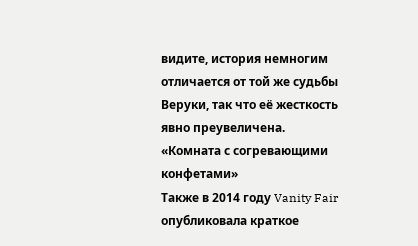видите, история немногим отличается от той же судьбы Веруки, так что её жесткость явно преувеличена.
«Комната с согревающими конфетами»
Также в 2014 году Vanity Fair опубликовала краткое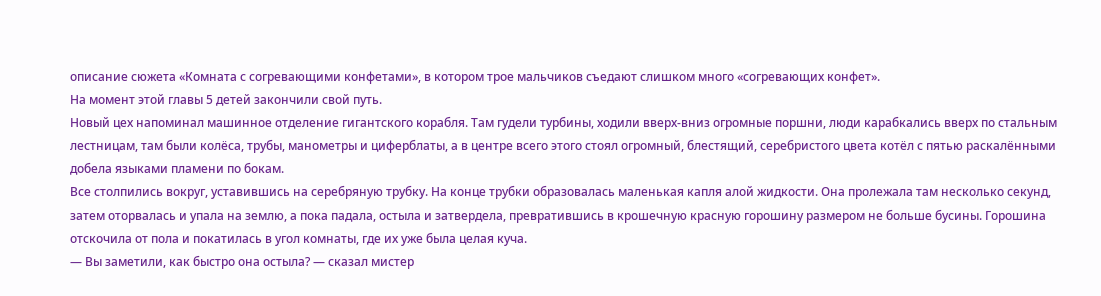описание сюжета «Комната с согревающими конфетами», в котором трое мальчиков съедают слишком много «согревающих конфет».
На момент этой главы 5 детей закончили свой путь.
Новый цех напоминал машинное отделение гигантского корабля. Там гудели турбины, ходили вверх-вниз огромные поршни, люди карабкались вверх по стальным лестницам, там были колёса, трубы, манометры и циферблаты, а в центре всего этого стоял огромный, блестящий, серебристого цвета котёл с пятью раскалёнными добела языками пламени по бокам.
Все столпились вокруг, уставившись на серебряную трубку. На конце трубки образовалась маленькая капля алой жидкости. Она пролежала там несколько секунд, затем оторвалась и упала на землю, а пока падала, остыла и затвердела, превратившись в крошечную красную горошину размером не больше бусины. Горошина отскочила от пола и покатилась в угол комнаты, где их уже была целая куча.
— Вы заметили, как быстро она остыла? — сказал мистер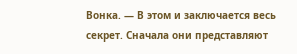Вонка. — В этом и заключается весь секрет. Сначала они представляют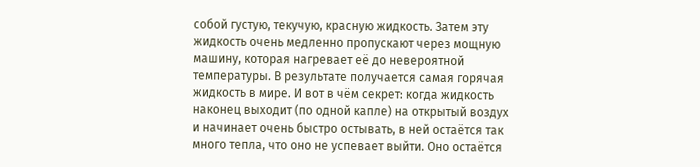собой густую, текучую, красную жидкость. Затем эту жидкость очень медленно пропускают через мощную машину, которая нагревает её до невероятной температуры. В результате получается самая горячая жидкость в мире. И вот в чём секрет: когда жидкость наконец выходит (по одной капле) на открытый воздух и начинает очень быстро остывать, в ней остаётся так много тепла, что оно не успевает выйти. Оно остаётся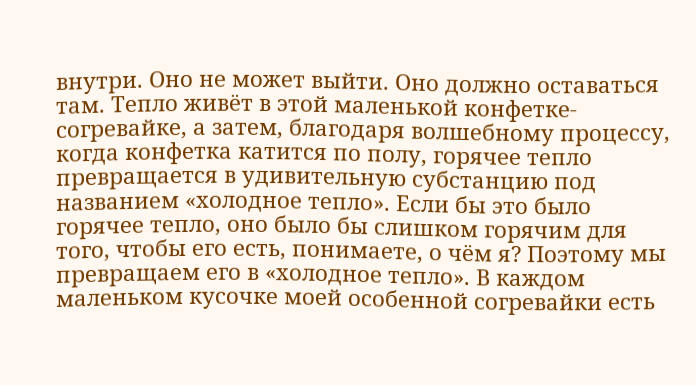внутри. Оно не может выйти. Оно должно оставаться там. Тепло живёт в этой маленькой конфетке-согревайке, а затем, благодаря волшебному процессу, когда конфетка катится по полу, горячее тепло превращается в удивительную субстанцию под названием «холодное тепло». Если бы это было горячее тепло, оно было бы слишком горячим для того, чтобы его есть, понимаете, о чём я? Поэтому мы превращаем его в «холодное тепло». В каждом маленьком кусочке моей особенной согревайки есть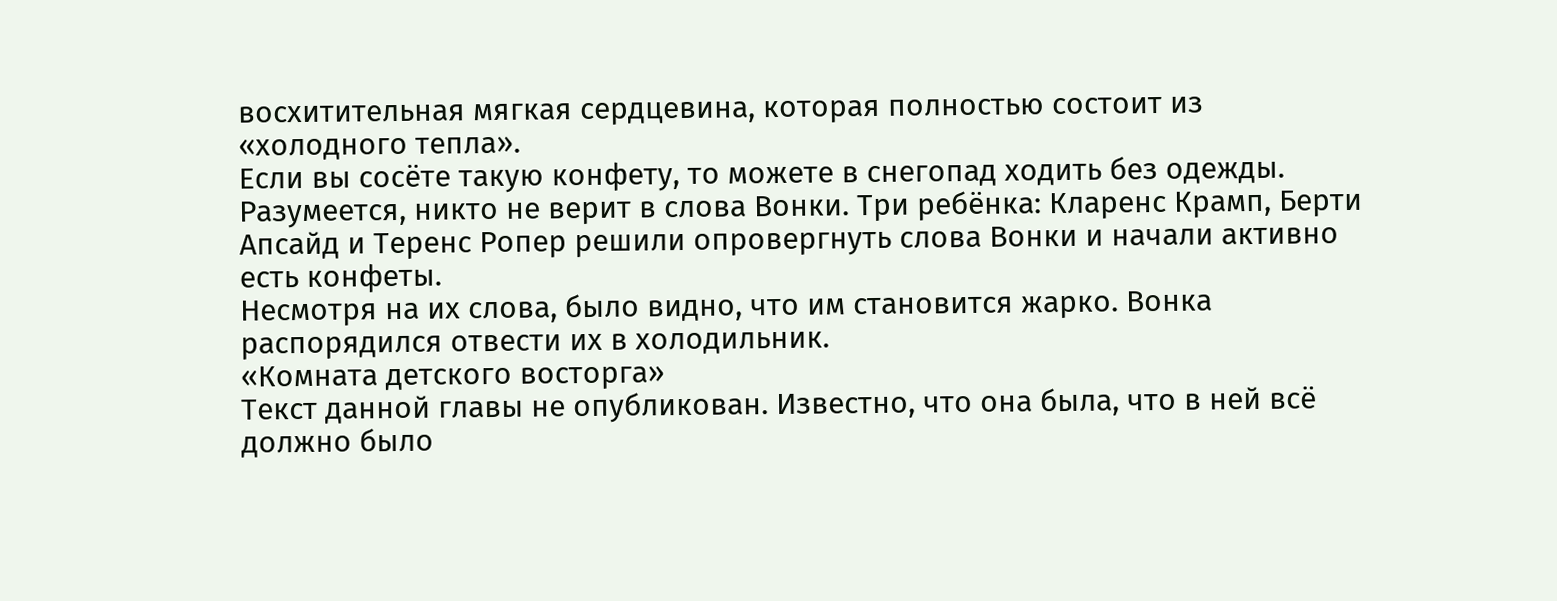восхитительная мягкая сердцевина, которая полностью состоит из «холодного тепла».
Если вы сосёте такую конфету, то можете в снегопад ходить без одежды. Разумеется, никто не верит в слова Вонки. Три ребёнка: Кларенс Крамп, Берти Апсайд и Теренс Ропер решили опровергнуть слова Вонки и начали активно есть конфеты.
Несмотря на их слова, было видно, что им становится жарко. Вонка распорядился отвести их в холодильник.
«Комната детского восторга»
Текст данной главы не опубликован. Известно, что она была, что в ней всё должно было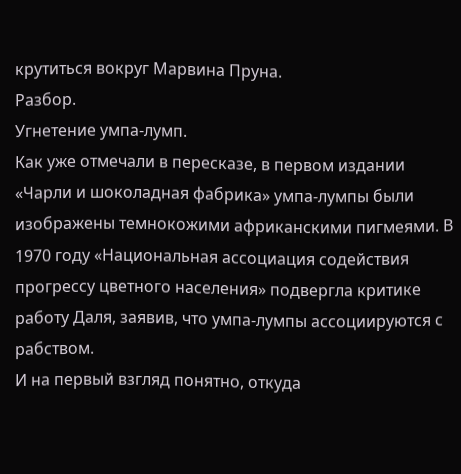крутиться вокруг Марвина Пруна.
Разбор.
Угнетение умпа-лумп.
Как уже отмечали в пересказе, в первом издании «Чарли и шоколадная фабрика» умпа-лумпы были изображены темнокожими африканскими пигмеями. В 1970 году «Национальная ассоциация содействия прогрессу цветного населения» подвергла критике работу Даля, заявив, что умпа-лумпы ассоциируются с рабством.
И на первый взгляд понятно, откуда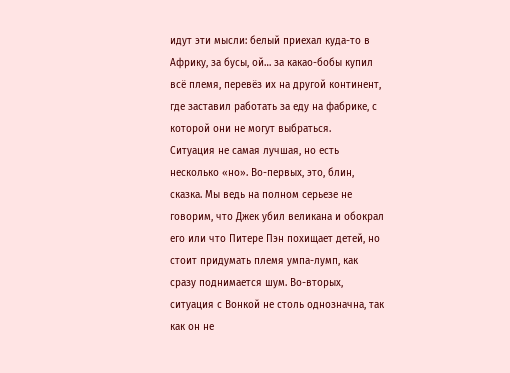идут эти мысли: белый приехал куда-то в Африку, за бусы, ой… за какао-бобы купил всё племя, перевёз их на другой континент, где заставил работать за еду на фабрике, с которой они не могут выбраться.
Ситуация не самая лучшая, но есть несколько «но». Во-первых, это, блин, сказка. Мы ведь на полном серьезе не говорим, что Джек убил великана и обокрал его или что Питере Пэн похищает детей, но стоит придумать племя умпа-лумп, как сразу поднимается шум. Во-вторых, ситуация с Вонкой не столь однозначна, так как он не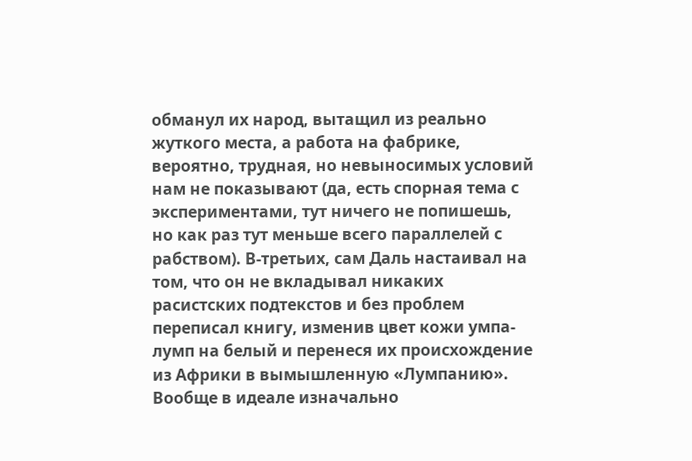обманул их народ, вытащил из реально жуткого места, а работа на фабрике, вероятно, трудная, но невыносимых условий нам не показывают (да, есть спорная тема с экспериментами, тут ничего не попишешь, но как раз тут меньше всего параллелей с рабством). В-третьих, сам Даль настаивал на том, что он не вкладывал никаких расистских подтекстов и без проблем переписал книгу, изменив цвет кожи умпа-лумп на белый и перенеся их происхождение из Африки в вымышленную «Лумпанию». Вообще в идеале изначально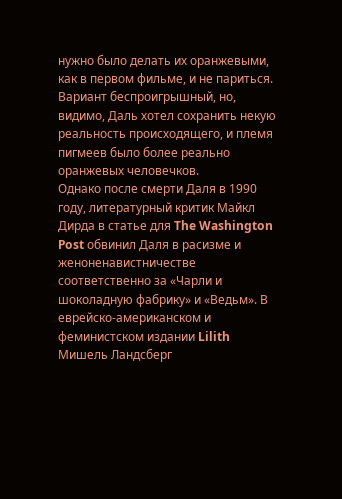нужно было делать их оранжевыми, как в первом фильме, и не париться. Вариант беспроигрышный, но, видимо, Даль хотел сохранить некую реальность происходящего, и племя пигмеев было более реально оранжевых человечков.
Однако после смерти Даля в 1990 году, литературный критик Майкл Дирда в статье для The Washington Post обвинил Даля в расизме и женоненавистничестве соответственно за «Чарли и шоколадную фабрику» и «Ведьм». В еврейско-американском и феминистском издании Lilith Мишель Ландсберг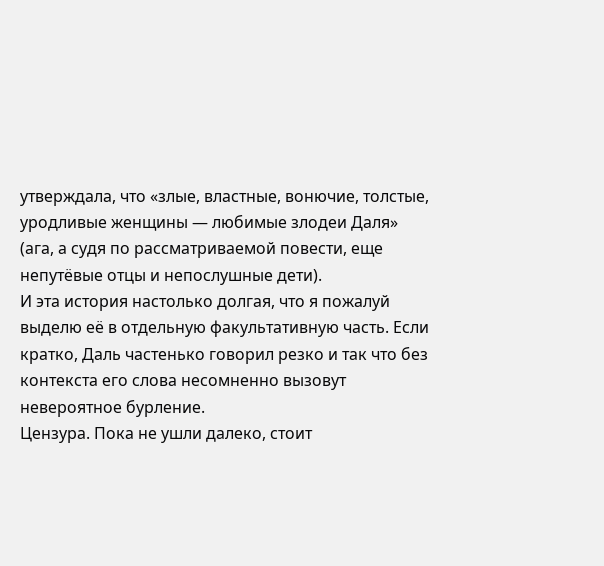утверждала, что «злые, властные, вонючие, толстые, уродливые женщины — любимые злодеи Даля» (ага, а судя по рассматриваемой повести, еще непутёвые отцы и непослушные дети).
И эта история настолько долгая, что я пожалуй выделю её в отдельную факультативную часть. Если кратко, Даль частенько говорил резко и так что без контекста его слова несомненно вызовут невероятное бурление.
Цензура. Пока не ушли далеко, стоит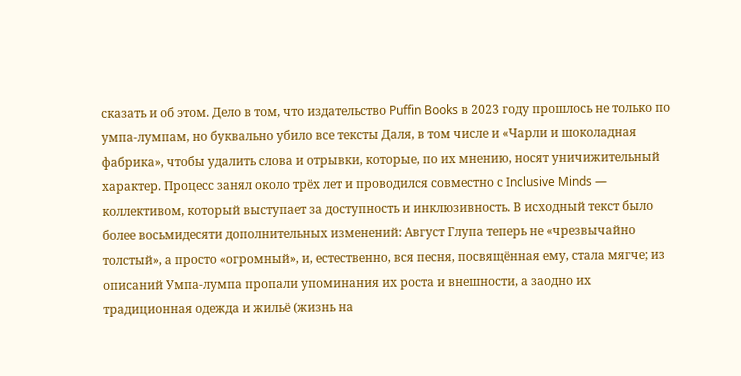сказать и об этом. Дело в том, что издательство Puffin Books в 2023 году прошлось не только по умпа-лумпам, но буквально убило все тексты Даля, в том числе и «Чарли и шоколадная фабрика», чтобы удалить слова и отрывки, которые, по их мнению, носят уничижительный характер. Процесс занял около трёх лет и проводился совместно с Inclusive Minds — коллективом, который выступает за доступность и инклюзивность. В исходный текст было более восьмидесяти дополнительных изменений: Август Глупа теперь не «чрезвычайно толстый», а просто «огромный», и, естественно, вся песня, посвящённая ему, стала мягче; из описаний Умпа-лумпа пропали упоминания их роста и внешности, а заодно их традиционная одежда и жильё (жизнь на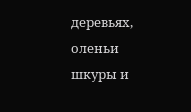деревьях, оленьи шкуры и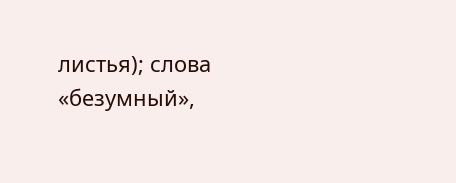листья); слова «безумный»,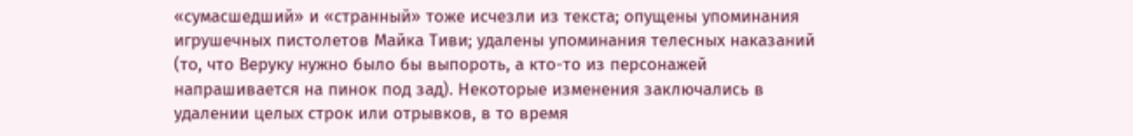«сумасшедший» и «странный» тоже исчезли из текста; опущены упоминания игрушечных пистолетов Майка Тиви; удалены упоминания телесных наказаний (то, что Веруку нужно было бы выпороть, а кто-то из персонажей напрашивается на пинок под зад). Некоторые изменения заключались в удалении целых строк или отрывков, в то время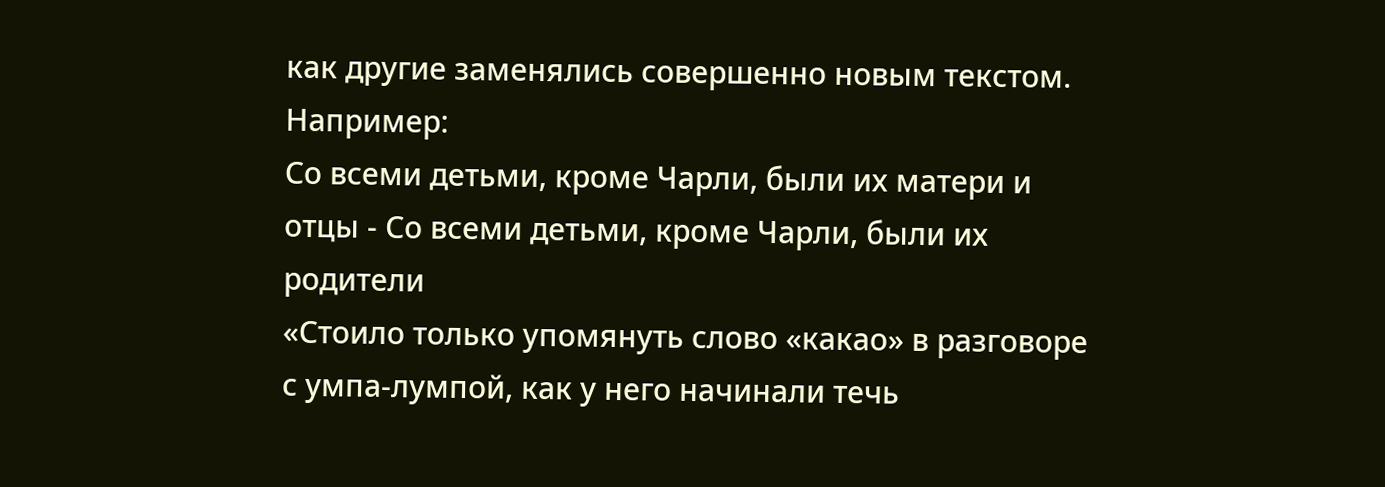как другие заменялись совершенно новым текстом. Например:
Со всеми детьми, кроме Чарли, были их матери и отцы - Со всеми детьми, кроме Чарли, были их родители
«Стоило только упомянуть слово «какао» в разговоре с умпа-лумпой, как у него начинали течь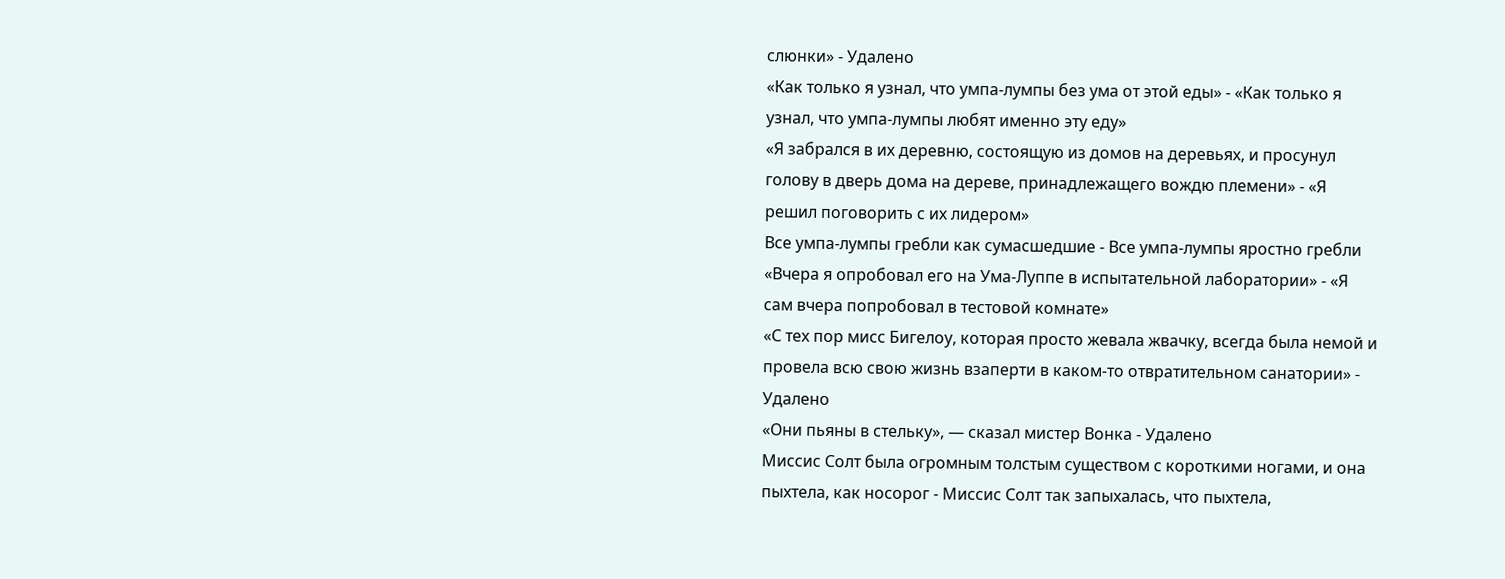слюнки» - Удалено
«Как только я узнал, что умпа-лумпы без ума от этой еды» - «Как только я узнал, что умпа-лумпы любят именно эту еду»
«Я забрался в их деревню, состоящую из домов на деревьях, и просунул голову в дверь дома на дереве, принадлежащего вождю племени» - «Я решил поговорить с их лидером»
Все умпа-лумпы гребли как сумасшедшие - Все умпа-лумпы яростно гребли
«Вчера я опробовал его на Ума-Луппе в испытательной лаборатории» - «Я сам вчера попробовал в тестовой комнате»
«С тех пор мисс Бигелоу, которая просто жевала жвачку, всегда была немой и провела всю свою жизнь взаперти в каком-то отвратительном санатории» - Удалено
«Они пьяны в стельку», — сказал мистер Вонка - Удалено
Миссис Солт была огромным толстым существом с короткими ногами, и она пыхтела, как носорог - Миссис Солт так запыхалась, что пыхтела,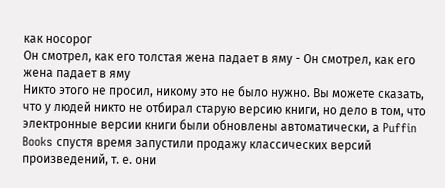как носорог
Он смотрел, как его толстая жена падает в яму - Он смотрел, как его жена падает в яму
Никто этого не просил, никому это не было нужно. Вы можете сказать, что у людей никто не отбирал старую версию книги, но дело в том, что электронные версии книги были обновлены автоматически, а Puffin Books спустя время запустили продажу классических версий произведений, т. е. они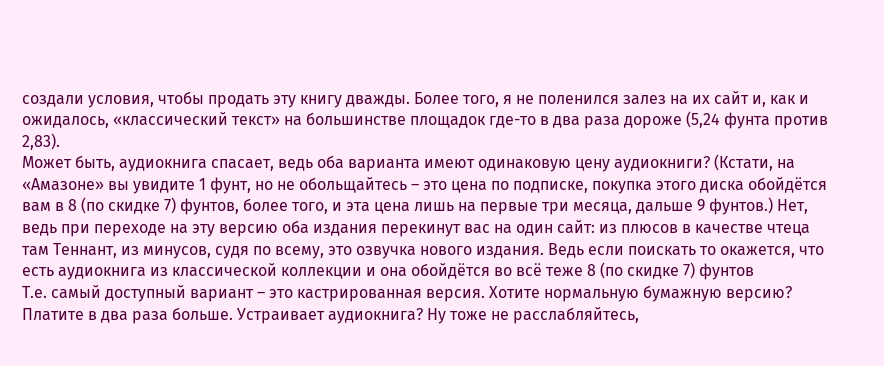создали условия, чтобы продать эту книгу дважды. Более того, я не поленился залез на их сайт и, как и ожидалось, «классический текст» на большинстве площадок где-то в два раза дороже (5,24 фунта против 2,83).
Может быть, аудиокнига спасает, ведь оба варианта имеют одинаковую цену аудиокниги? (Кстати, на «Амазоне» вы увидите 1 фунт, но не обольщайтесь – это цена по подписке, покупка этого диска обойдётся вам в 8 (по скидке 7) фунтов, более того, и эта цена лишь на первые три месяца, дальше 9 фунтов.) Нет, ведь при переходе на эту версию оба издания перекинут вас на один сайт: из плюсов в качестве чтеца там Теннант, из минусов, судя по всему, это озвучка нового издания. Ведь если поискать то окажется, что есть аудиокнига из классической коллекции и она обойдётся во всё теже 8 (по скидке 7) фунтов
Т.е. самый доступный вариант – это кастрированная версия. Хотите нормальную бумажную версию? Платите в два раза больше. Устраивает аудиокнига? Ну тоже не расслабляйтесь,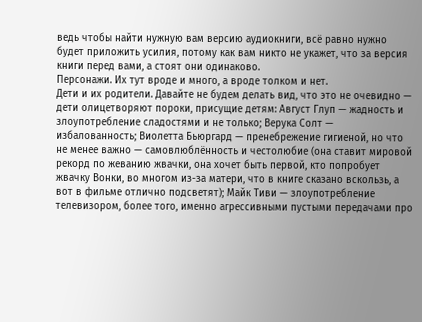ведь чтобы найти нужную вам версию аудиокниги, всё равно нужно будет приложить усилия, потому как вам никто не укажет, что за версия книги перед вами, а стоят они одинаково.
Персонажи. Их тут вроде и много, а вроде толком и нет.
Дети и их родители. Давайте не будем делать вид, что это не очевидно — дети олицетворяют пороки, присущие детям: Август Глуп — жадность и злоупотребление сладостями и не только; Верука Солт — избалованность; Виолетта Бьюргард — пренебрежение гигиеной, но что не менее важно — самовлюблённость и честолюбие (она ставит мировой рекорд по жеванию жвачки, она хочет быть первой, кто попробует жвачку Вонки, во многом из-за матери, что в книге сказано вскользь, а вот в фильме отлично подсветят); Майк Тиви — злоупотребление телевизором, более того, именно агрессивными пустыми передачами про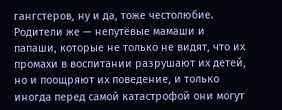гангстеров, ну и да, тоже честолюбие.
Родители же — непутёвые мамаши и папаши, которые не только не видят, что их промахи в воспитании разрушают их детей, но и поощряют их поведение, и только иногда перед самой катастрофой они могут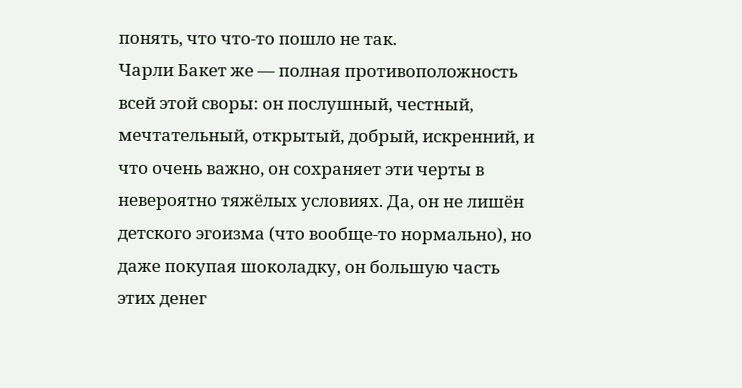понять, что что-то пошло не так.
Чарли Бакет же — полная противоположность всей этой своры: он послушный, честный, мечтательный, открытый, добрый, искренний, и что очень важно, он сохраняет эти черты в невероятно тяжёлых условиях. Да, он не лишён детского эгоизма (что вообще-то нормально), но даже покупая шоколадку, он большую часть этих денег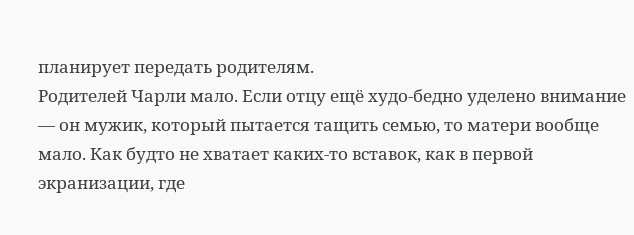планирует передать родителям.
Родителей Чарли мало. Если отцу ещё худо-бедно уделено внимание — он мужик, который пытается тащить семью, то матери вообще мало. Как будто не хватает каких-то вставок, как в первой экранизации, где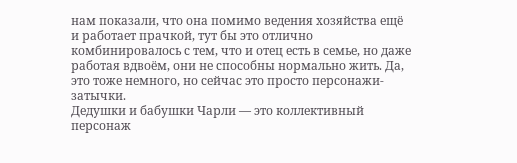нам показали, что она помимо ведения хозяйства ещё и работает прачкой, тут бы это отлично комбинировалось с тем, что и отец есть в семье, но даже работая вдвоём, они не способны нормально жить. Да, это тоже немного, но сейчас это просто персонажи-затычки.
Дедушки и бабушки Чарли — это коллективный персонаж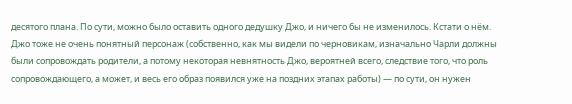десятого плана. По сути, можно было оставить одного дедушку Джо, и ничего бы не изменилось. Кстати о нём. Джо тоже не очень понятный персонаж (собственно, как мы видели по черновикам, изначально Чарли должны были сопровождать родители, а потому некоторая невнятность Джо, вероятней всего, следствие того, что роль сопровождающего, а может, и весь его образ появился уже на поздних этапах работы) — по сути, он нужен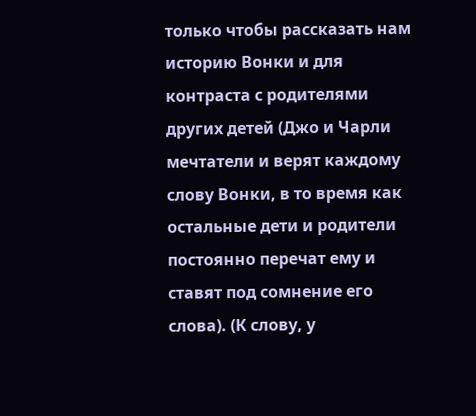только чтобы рассказать нам историю Вонки и для контраста с родителями других детей (Джо и Чарли мечтатели и верят каждому слову Вонки, в то время как остальные дети и родители постоянно перечат ему и ставят под сомнение его слова). (К слову, у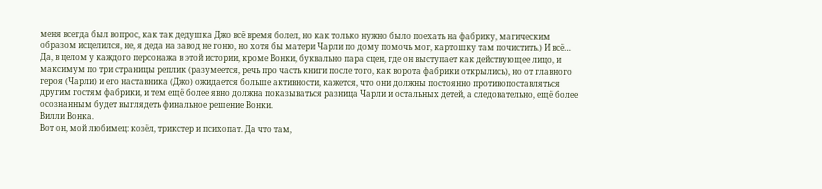меня всегда был вопрос, как так дедушка Джо всё время болел, но как только нужно было поехать на фабрику, магическим образом исцелился, не, я деда на завод не гоню, но хотя бы матери Чарли по дому помочь мог, картошку там почистить.) И всё… Да, в целом у каждого персонажа в этой истории, кроме Вонки, буквально пара сцен, где он выступает как действующее лицо, и максимум по три страницы реплик (разумеется, речь про часть книги после того, как ворота фабрики открылись), но от главного героя (Чарли) и его наставника (Джо) ожидается больше активности, кажется, что они должны постоянно противопоставляться другим гостям фабрики, и тем ещё более явно должна показываться разница Чарли и остальных детей, а следовательно, ещё более осознанным будет выглядеть финальное решение Вонки.
Вилли Вонка.
Вот он, мой любимец: козёл, трикстер и психопат. Да что там,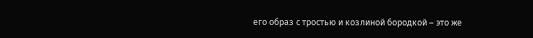его образ с тростью и козлиной бородкой – это же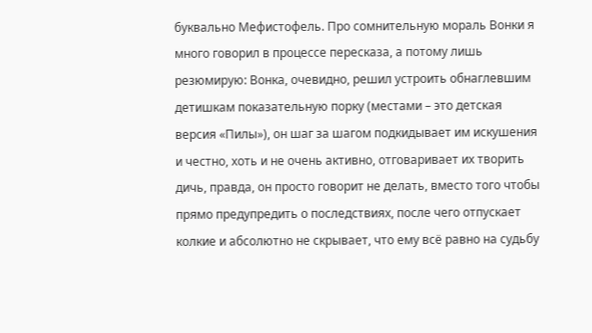буквально Мефистофель. Про сомнительную мораль Вонки я много говорил в процессе пересказа, а потому лишь резюмирую: Вонка, очевидно, решил устроить обнаглевшим детишкам показательную порку (местами – это детская версия «Пилы»), он шаг за шагом подкидывает им искушения и честно, хоть и не очень активно, отговаривает их творить дичь, правда, он просто говорит не делать, вместо того чтобы прямо предупредить о последствиях, после чего отпускает колкие и абсолютно не скрывает, что ему всё равно на судьбу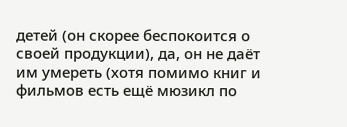детей (он скорее беспокоится о своей продукции), да, он не даёт им умереть (хотя помимо книг и фильмов есть ещё мюзикл по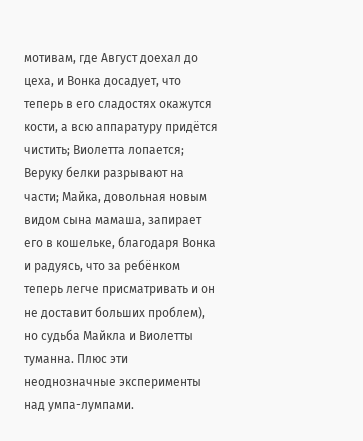мотивам, где Август доехал до цеха, и Вонка досадует, что теперь в его сладостях окажутся кости, а всю аппаратуру придётся чистить; Виолетта лопается; Веруку белки разрывают на части; Майка, довольная новым видом сына мамаша, запирает его в кошельке, благодаря Вонка и радуясь, что за ребёнком теперь легче присматривать и он не доставит больших проблем), но судьба Майкла и Виолетты туманна. Плюс эти неоднозначные эксперименты над умпа-лумпами.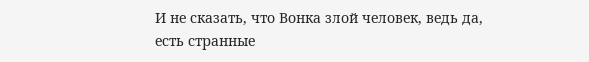И не сказать, что Вонка злой человек, ведь да, есть странные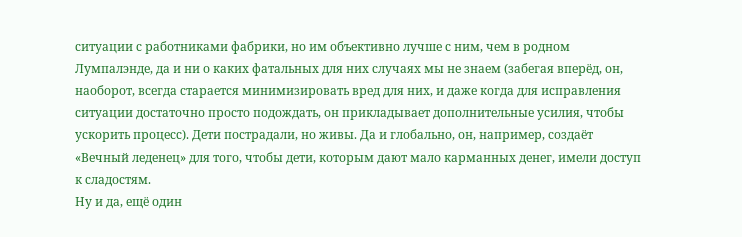ситуации с работниками фабрики, но им объективно лучше с ним, чем в родном Лумпалэнде, да и ни о каких фатальных для них случаях мы не знаем (забегая вперёд, он, наоборот, всегда старается минимизировать вред для них, и даже когда для исправления ситуации достаточно просто подождать, он прикладывает дополнительные усилия, чтобы ускорить процесс). Дети пострадали, но живы. Да и глобально, он, например, создаёт «Вечный леденец» для того, чтобы дети, которым дают мало карманных денег, имели доступ к сладостям.
Ну и да, ещё один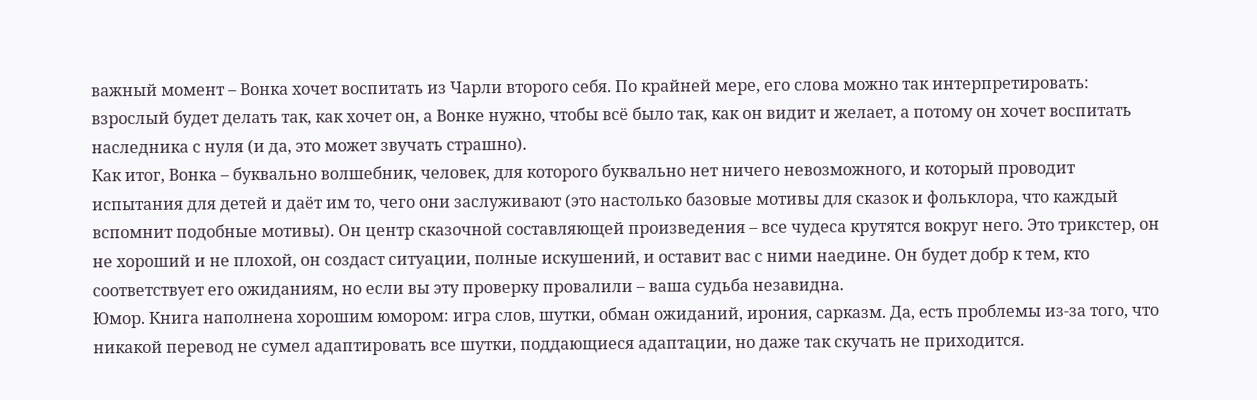важный момент – Вонка хочет воспитать из Чарли второго себя. По крайней мере, его слова можно так интерпретировать: взрослый будет делать так, как хочет он, а Вонке нужно, чтобы всё было так, как он видит и желает, а потому он хочет воспитать наследника с нуля (и да, это может звучать страшно).
Как итог, Вонка – буквально волшебник, человек, для которого буквально нет ничего невозможного, и который проводит испытания для детей и даёт им то, чего они заслуживают (это настолько базовые мотивы для сказок и фольклора, что каждый вспомнит подобные мотивы). Он центр сказочной составляющей произведения – все чудеса крутятся вокруг него. Это трикстер, он не хороший и не плохой, он создаст ситуации, полные искушений, и оставит вас с ними наедине. Он будет добр к тем, кто соответствует его ожиданиям, но если вы эту проверку провалили – ваша судьба незавидна.
Юмор. Книга наполнена хорошим юмором: игра слов, шутки, обман ожиданий, ирония, сарказм. Да, есть проблемы из-за того, что никакой перевод не сумел адаптировать все шутки, поддающиеся адаптации, но даже так скучать не приходится.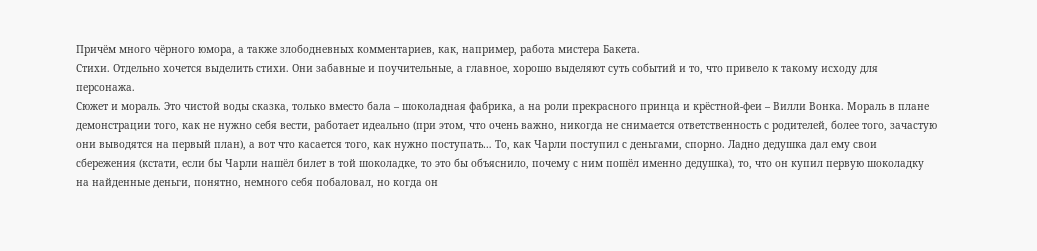Причём много чёрного юмора, а также злободневных комментариев, как, например, работа мистера Бакета.
Стихи. Отдельно хочется выделить стихи. Они забавные и поучительные, а главное, хорошо выделяют суть событий и то, что привело к такому исходу для персонажа.
Сюжет и мораль. Это чистой воды сказка, только вместо бала – шоколадная фабрика, а на роли прекрасного принца и крёстной-феи – Вилли Вонка. Мораль в плане демонстрации того, как не нужно себя вести, работает идеально (при этом, что очень важно, никогда не снимается ответственность с родителей, более того, зачастую они выводятся на первый план), а вот что касается того, как нужно поступать… То, как Чарли поступил с деньгами, спорно. Ладно дедушка дал ему свои сбережения (кстати, если бы Чарли нашёл билет в той шоколадке, то это бы объяснило, почему с ним пошёл именно дедушка), то, что он купил первую шоколадку на найденные деньги, понятно, немного себя побаловал, но когда он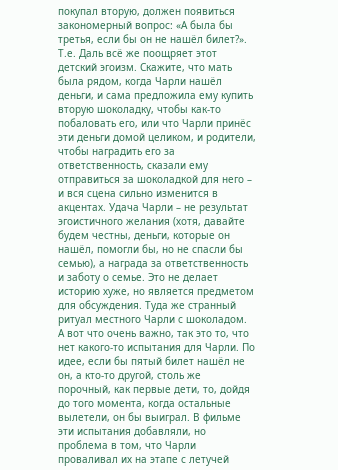покупал вторую, должен появиться закономерный вопрос: «А была бы третья, если бы он не нашёл билет?». Т.е. Даль всё же поощряет этот детский эгоизм. Скажите, что мать была рядом, когда Чарли нашёл деньги, и сама предложила ему купить вторую шоколадку, чтобы как-то побаловать его, или что Чарли принёс эти деньги домой целиком, и родители, чтобы наградить его за ответственность, сказали ему отправиться за шоколадкой для него – и вся сцена сильно изменится в акцентах. Удача Чарли – не результат эгоистичного желания (хотя, давайте будем честны, деньги, которые он нашёл, помогли бы, но не спасли бы семью), а награда за ответственность и заботу о семье. Это не делает историю хуже, но является предметом для обсуждения. Туда же странный ритуал местного Чарли с шоколадом.
А вот что очень важно, так это то, что нет какого-то испытания для Чарли. По идее, если бы пятый билет нашёл не он, а кто-то другой, столь же порочный, как первые дети, то, дойдя до того момента, когда остальные вылетели, он бы выиграл. В фильме эти испытания добавляли, но проблема в том, что Чарли проваливал их на этапе с летучей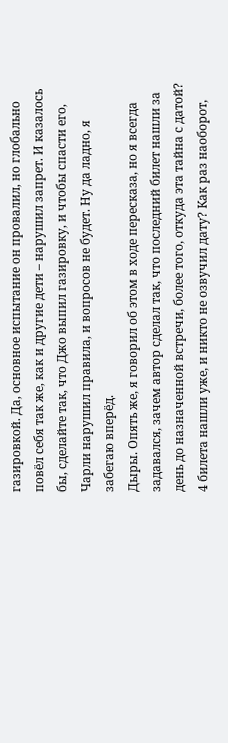газировкой. Да, основное испытание он провалил, но глобально повёл себя так же, как и другие дети – нарушил запрет. И казалось бы, сделайте так, что Джо выпил газировку, и чтобы спасти его, Чарли нарушил правила, и вопросов не будет. Ну да ладно, я забегаю вперёд.
Дыры. Опять же, я говорил об этом в ходе пересказа, но я всегда задавался, зачем автор сделал так, что последний билет нашли за день до назначенной встречи, более того, откуда эта тайна с датой? 4 билета нашли уже, и никто не озвучил дату? Как раз наоборот,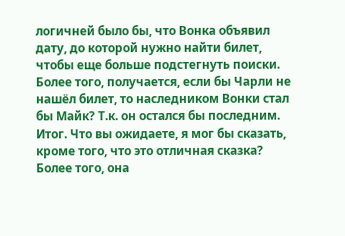логичней было бы, что Вонка объявил дату, до которой нужно найти билет, чтобы еще больше подстегнуть поиски. Более того, получается, если бы Чарли не нашёл билет, то наследником Вонки стал бы Майк? Т.к. он остался бы последним.
Итог. Что вы ожидаете, я мог бы сказать, кроме того, что это отличная сказка? Более того, она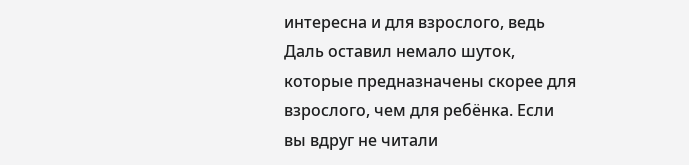интересна и для взрослого, ведь Даль оставил немало шуток, которые предназначены скорее для взрослого, чем для ребёнка. Если вы вдруг не читали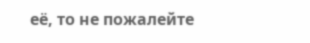её, то не пожалейте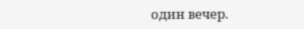один вечер.